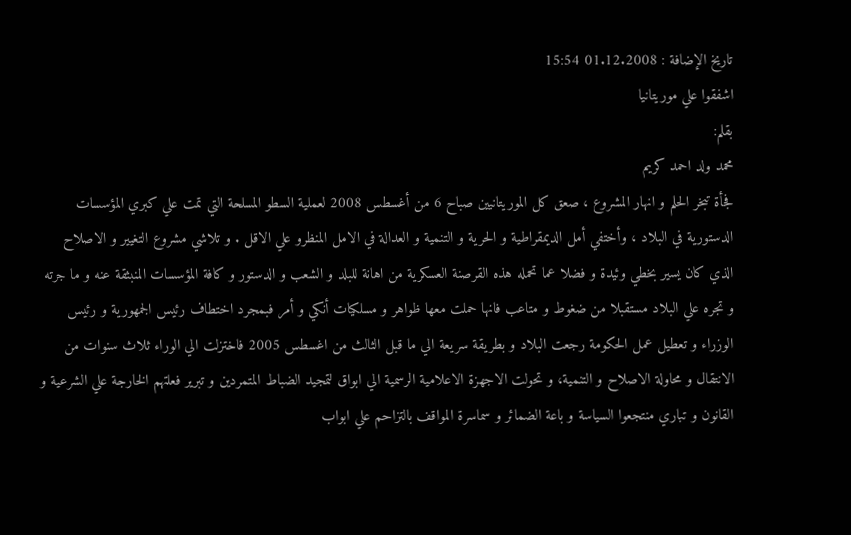تاريخ الإضافة : 01.12.2008 15:54
اشفقوا علي موريتانيا
بقلم:
محمد ولد احمد كريم
فجأة تبخر الحلم و انهار المشروع ، صعق كل الموريتانيين صباح 6 من أغسطس 2008 لعملية السطو المسلحة التي تمت علي كبري المؤسسات الدستورية في البلاد ، وأختفي أمل الديمقراطية و الحرية و التنمية و العدالة في الامل المنظرو علي الاقل . و تلاشي مشروع التغيير و الاصلاح الذي كان يسير بخطي وئيدة و فضلا عما تحمله هذه القرصنة العسكرية من اهانة للبلد و الشعب و الدستور و كافة المؤسسات المنبثقة عنه و ما جرته و تجره علي البلاد مستقبلا من ضغوط و متاعب فانها حملت معها ظواهر و مسلكيات أنكي و أمر فبمجرد اختطاف رئيس الجمهورية و رئيس الوزراء و تعطيل عمل الحكومة رجعت البلاد و بطريقة سريعة الي ما قبل الثالث من اغسطس 2005 فاختزلت الي الوراء ثلاث سنوات من الانتقال و محاولة الاصلاح و التنمية، و تحولت الاجهزة الاعلامية الرسمية الي ابواق لتمجيد الضباط المتمردين و تبرير فعلتهم الخارجة علي الشرعية و القانون و تباري منتجعوا السياسة و باعة الضمائر و سماسرة المواقف بالتزاحم علي ابواب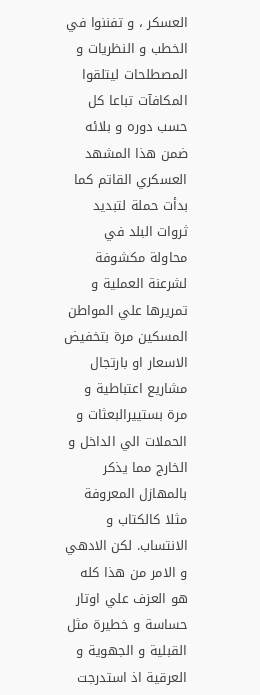العسكر ، و تفننوا في الخطب و النظريات و المصطلحات ليتلقوا المكافآت تباعا كل حسب دوره و بلائه ضمن هذا المشهد العسكري القاتم كما بدأت حملة لتبديد ثروات البلد في محاولة مكشوفة لشرعنة العملية و تمريرها علي المواطن المسكين مرة بتخفيض الاسعار او بارتجال مشاريع اعتباطية و مرة بستييرالبعثات و الحملات الي الداخل و الخارج مما يذكر بالمهازل المعروفة مثلا كالكتاب و الانتساب. لكن الادهي و الامر من هذا كله هو العزف علي اوتار حساسة و خطيرة مثل القبلية و الجهوية و العرقية اذ استدرجت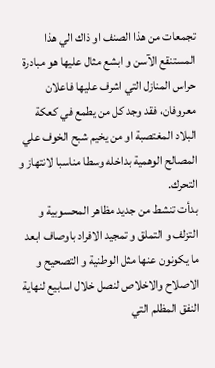تجمعات من هذا الصنف او ذاك الي هذا المستنقع الآسن و ابشع مثال عليها هو مبادرة حراس المنازل التي اشرف عليها فاعلان معروفان، فقد وجد كل من يطمع في كعكة البلاد المغتصبة او من يخيم شبح الخوف علي المصالح الوهمية بداخله وسطا مناسبا لانتهاز و التحرك.
بدأت تنشط من جديد مظاهر المحسوبية و التزلف و التملق و تمجيد الافراد باوصاف ابعد ما يكونون عنها مثل الوطنية و التصحيح و الاصلاح والاخلاص لنصل خلال اسابيع لنهاية النفق المظلم التي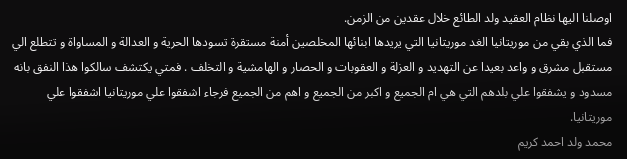اوصلنا اليها نظام العقيد ولد الطائع خلال عقدين من الزمن.
فما الذي بقي من موريتانيا الغد موريتانيا التي يريدها ابنائها المخلصين أمنة مستقرة تسودها الحرية و العدالة و المساواة و تتطلع الي مستقبل مشرق و واعد بعيدا عن التهديد و العزلة و العقوبات و الحصار و الهامشية و التخلف . فمتي يكتشف سالكوا هذا النفق بانه مسدود و يشفقوا علي بلدهم التي هي ام الجميع و اكبر من الجميع و اهم من الجميع فرجاء اشفقوا علي موريتانيا اشفقوا علي موريتانيا.
محمد ولد احمد كريم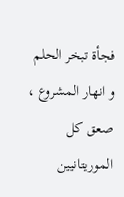فجأة تبخر الحلم و انهار المشروع ، صعق كل الموريتانيين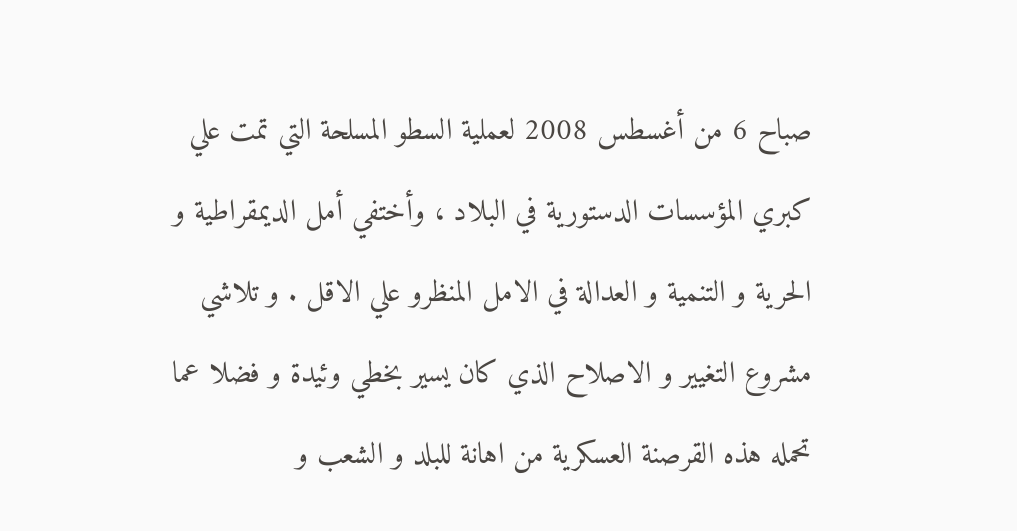صباح 6 من أغسطس 2008 لعملية السطو المسلحة التي تمت علي كبري المؤسسات الدستورية في البلاد ، وأختفي أمل الديمقراطية و الحرية و التنمية و العدالة في الامل المنظرو علي الاقل . و تلاشي مشروع التغيير و الاصلاح الذي كان يسير بخطي وئيدة و فضلا عما تحمله هذه القرصنة العسكرية من اهانة للبلد و الشعب و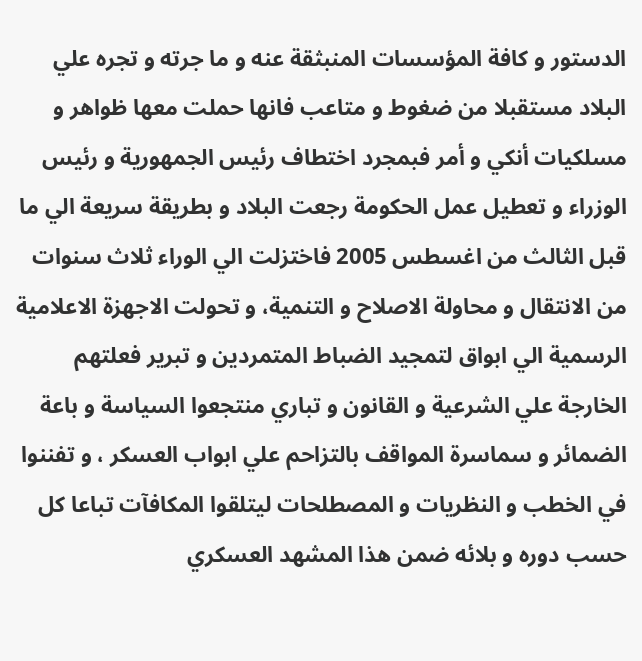الدستور و كافة المؤسسات المنبثقة عنه و ما جرته و تجره علي البلاد مستقبلا من ضغوط و متاعب فانها حملت معها ظواهر و مسلكيات أنكي و أمر فبمجرد اختطاف رئيس الجمهورية و رئيس الوزراء و تعطيل عمل الحكومة رجعت البلاد و بطريقة سريعة الي ما قبل الثالث من اغسطس 2005 فاختزلت الي الوراء ثلاث سنوات من الانتقال و محاولة الاصلاح و التنمية، و تحولت الاجهزة الاعلامية الرسمية الي ابواق لتمجيد الضباط المتمردين و تبرير فعلتهم الخارجة علي الشرعية و القانون و تباري منتجعوا السياسة و باعة الضمائر و سماسرة المواقف بالتزاحم علي ابواب العسكر ، و تفننوا في الخطب و النظريات و المصطلحات ليتلقوا المكافآت تباعا كل حسب دوره و بلائه ضمن هذا المشهد العسكري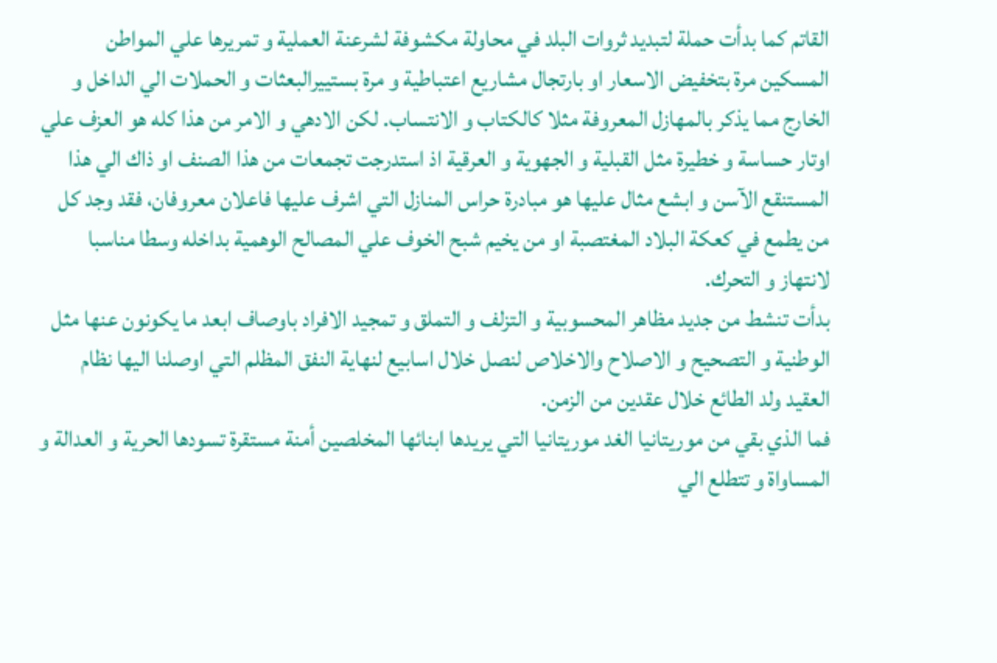القاتم كما بدأت حملة لتبديد ثروات البلد في محاولة مكشوفة لشرعنة العملية و تمريرها علي المواطن المسكين مرة بتخفيض الاسعار او بارتجال مشاريع اعتباطية و مرة بستييرالبعثات و الحملات الي الداخل و الخارج مما يذكر بالمهازل المعروفة مثلا كالكتاب و الانتساب. لكن الادهي و الامر من هذا كله هو العزف علي اوتار حساسة و خطيرة مثل القبلية و الجهوية و العرقية اذ استدرجت تجمعات من هذا الصنف او ذاك الي هذا المستنقع الآسن و ابشع مثال عليها هو مبادرة حراس المنازل التي اشرف عليها فاعلان معروفان، فقد وجد كل من يطمع في كعكة البلاد المغتصبة او من يخيم شبح الخوف علي المصالح الوهمية بداخله وسطا مناسبا لانتهاز و التحرك.
بدأت تنشط من جديد مظاهر المحسوبية و التزلف و التملق و تمجيد الافراد باوصاف ابعد ما يكونون عنها مثل الوطنية و التصحيح و الاصلاح والاخلاص لنصل خلال اسابيع لنهاية النفق المظلم التي اوصلنا اليها نظام العقيد ولد الطائع خلال عقدين من الزمن.
فما الذي بقي من موريتانيا الغد موريتانيا التي يريدها ابنائها المخلصين أمنة مستقرة تسودها الحرية و العدالة و المساواة و تتطلع الي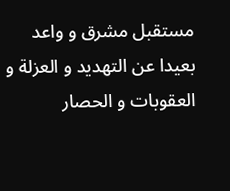مستقبل مشرق و واعد بعيدا عن التهديد و العزلة و العقوبات و الحصار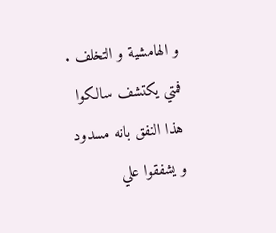و الهامشية و التخلف . فمتي يكتشف سالكوا هذا النفق بانه مسدود و يشفقوا علي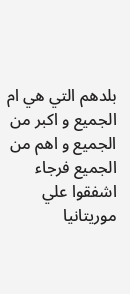بلدهم التي هي ام الجميع و اكبر من الجميع و اهم من الجميع فرجاء اشفقوا علي موريتانيا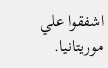اشفقوا علي موريتانيا.